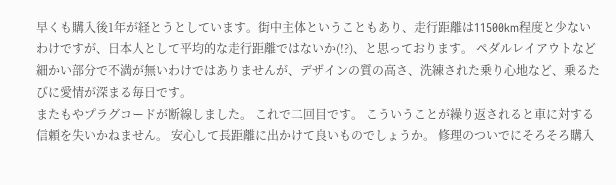早くも購入後1年が経とうとしています。街中主体ということもあり、走行距離は11500km程度と少ないわけですが、日本人として平均的な走行距離ではないか(!?)、と思っております。 ペダルレイアウトなど細かい部分で不満が無いわけではありませんが、デザインの質の高さ、洗練された乗り心地など、乗るたびに愛情が深まる毎日です。
またもやプラグコードが断線しました。 これで二回目です。 こういうことが繰り返されると車に対する信頼を失いかねません。 安心して長距離に出かけて良いものでしょうか。 修理のついでにそろそろ購入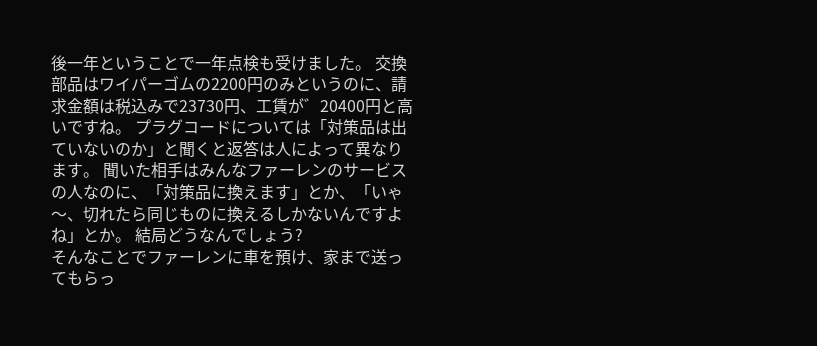後一年ということで一年点検も受けました。 交換部品はワイパーゴムの2200円のみというのに、請求金額は税込みで23730円、工賃が゛20400円と高いですね。 プラグコードについては「対策品は出ていないのか」と聞くと返答は人によって異なります。 聞いた相手はみんなファーレンのサービスの人なのに、「対策品に換えます」とか、「いゃ〜、切れたら同じものに換えるしかないんですよね」とか。 結局どうなんでしょう?
そんなことでファーレンに車を預け、家まで送ってもらっ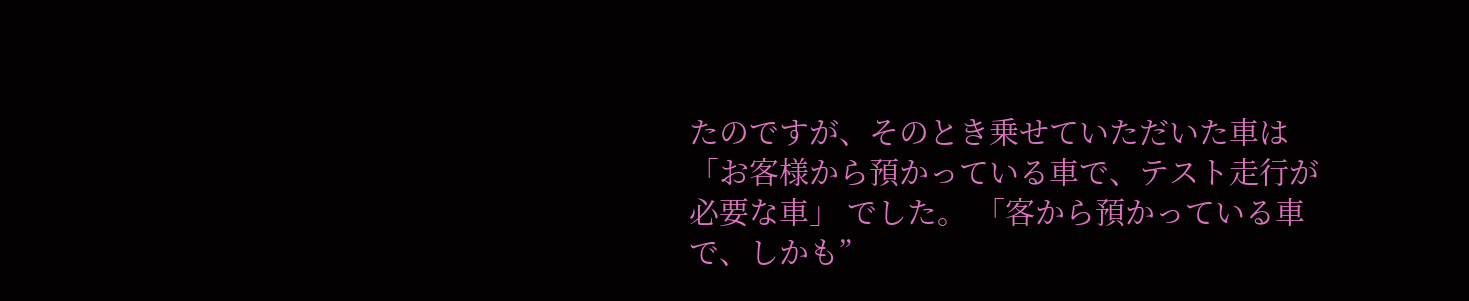たのですが、そのとき乗せていただいた車は 「お客様から預かっている車で、テスト走行が必要な車」 でした。 「客から預かっている車で、しかも”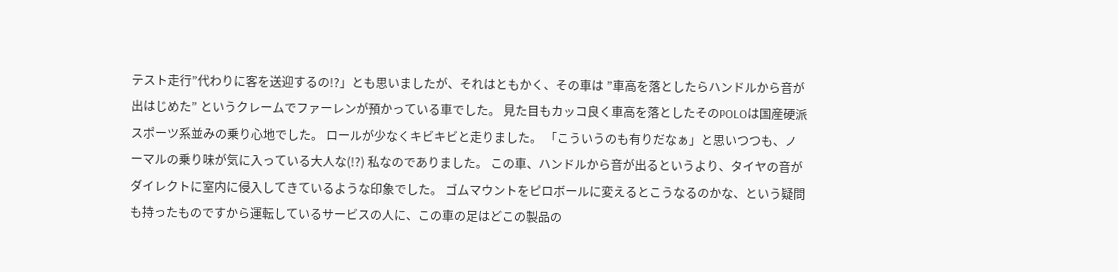テスト走行”代わりに客を送迎するの!?」とも思いましたが、それはともかく、その車は ”車高を落としたらハンドルから音が出はじめた” というクレームでファーレンが預かっている車でした。 見た目もカッコ良く車高を落としたそのPOLOは国産硬派スポーツ系並みの乗り心地でした。 ロールが少なくキビキビと走りました。 「こういうのも有りだなぁ」と思いつつも、ノーマルの乗り味が気に入っている大人な(!?) 私なのでありました。 この車、ハンドルから音が出るというより、タイヤの音がダイレクトに室内に侵入してきているような印象でした。 ゴムマウントをピロボールに変えるとこうなるのかな、という疑問も持ったものですから運転しているサービスの人に、この車の足はどこの製品の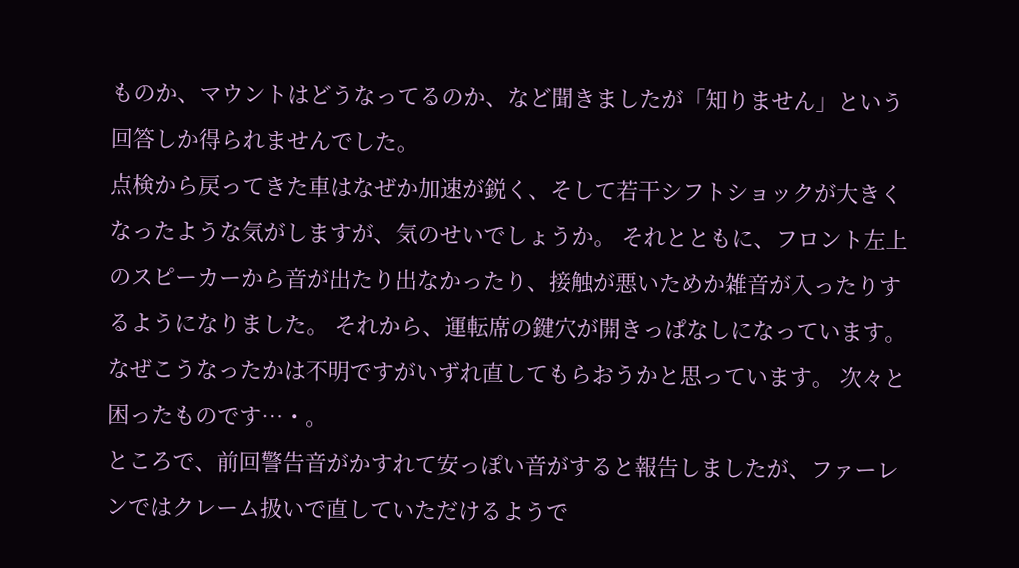ものか、マウントはどうなってるのか、など聞きましたが「知りません」という回答しか得られませんでした。
点検から戻ってきた車はなぜか加速が鋭く、そして若干シフトショックが大きくなったような気がしますが、気のせいでしょうか。 それとともに、フロント左上のスピーカーから音が出たり出なかったり、接触が悪いためか雑音が入ったりするようになりました。 それから、運転席の鍵穴が開きっぱなしになっています。なぜこうなったかは不明ですがいずれ直してもらおうかと思っています。 次々と困ったものです…・。
ところで、前回警告音がかすれて安っぽい音がすると報告しましたが、ファーレンではクレーム扱いで直していただけるようで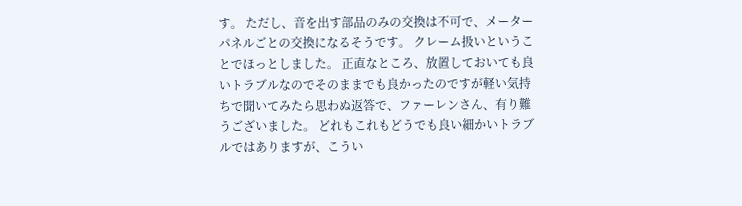す。 ただし、音を出す部品のみの交換は不可で、メーターパネルごとの交換になるそうです。 クレーム扱いということでほっとしました。 正直なところ、放置しておいても良いトラブルなのでそのままでも良かったのですが軽い気持ちで聞いてみたら思わぬ返答で、ファーレンさん、有り難うございました。 どれもこれもどうでも良い細かいトラブルではありますが、こうい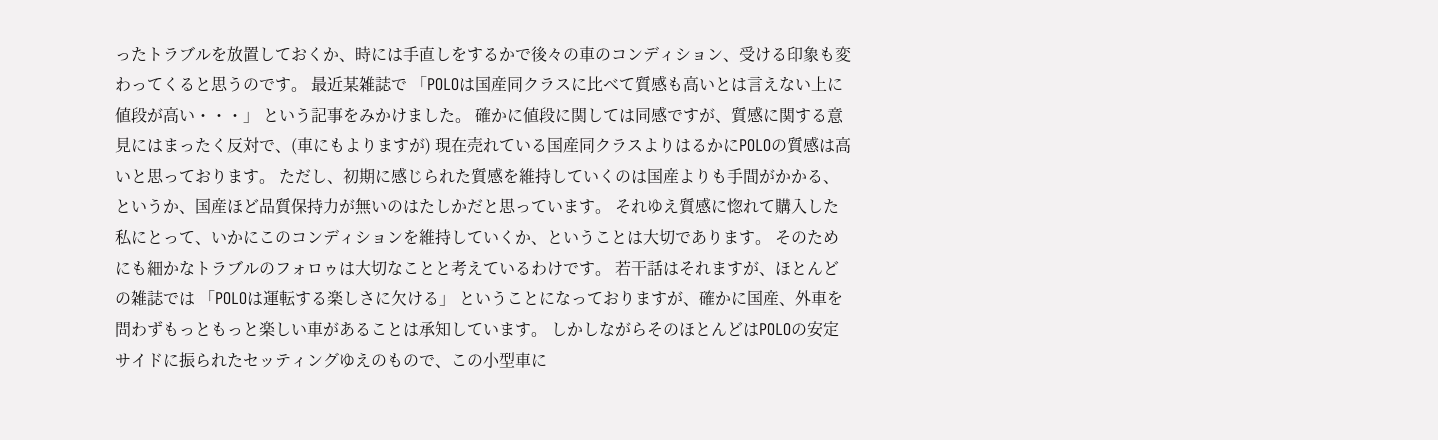ったトラブルを放置しておくか、時には手直しをするかで後々の車のコンディション、受ける印象も変わってくると思うのです。 最近某雑誌で 「POLOは国産同クラスに比べて質感も高いとは言えない上に値段が高い・・・」 という記事をみかけました。 確かに値段に関しては同感ですが、質感に関する意見にはまったく反対で、(車にもよりますが) 現在売れている国産同クラスよりはるかにPOLOの質感は高いと思っております。 ただし、初期に感じられた質感を維持していくのは国産よりも手間がかかる、というか、国産ほど品質保持力が無いのはたしかだと思っています。 それゆえ質感に惚れて購入した私にとって、いかにこのコンディションを維持していくか、ということは大切であります。 そのためにも細かなトラブルのフォロゥは大切なことと考えているわけです。 若干話はそれますが、ほとんどの雑誌では 「POLOは運転する楽しさに欠ける」 ということになっておりますが、確かに国産、外車を問わずもっともっと楽しい車があることは承知しています。 しかしながらそのほとんどはPOLOの安定サイドに振られたセッティングゆえのもので、この小型車に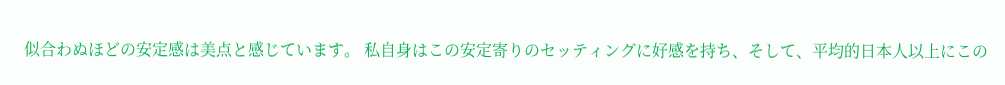似合わぬほどの安定感は美点と感じています。 私自身はこの安定寄りのセッティングに好感を持ち、そして、平均的日本人以上にこの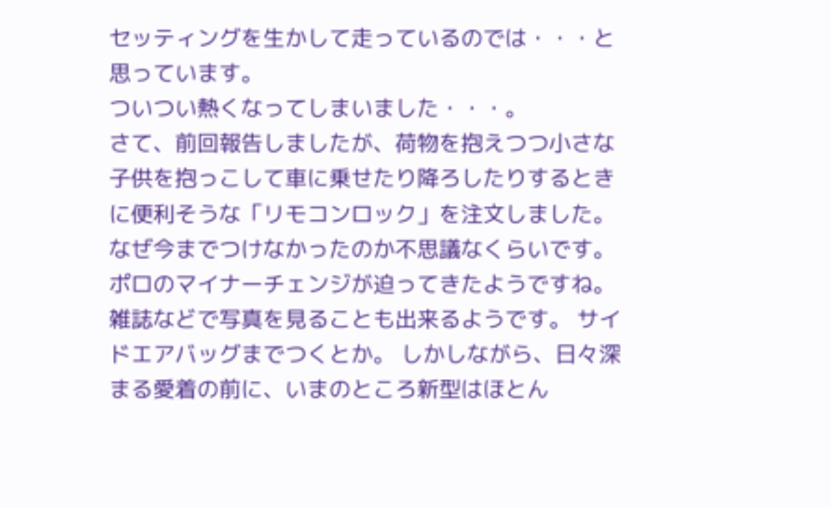セッティングを生かして走っているのでは・・・と思っています。
ついつい熱くなってしまいました・・・。
さて、前回報告しましたが、荷物を抱えつつ小さな子供を抱っこして車に乗せたり降ろしたりするときに便利そうな「リモコンロック」を注文しました。 なぜ今までつけなかったのか不思議なくらいです。
ポロのマイナーチェンジが迫ってきたようですね。 雑誌などで写真を見ることも出来るようです。 サイドエアバッグまでつくとか。 しかしながら、日々深まる愛着の前に、いまのところ新型はほとん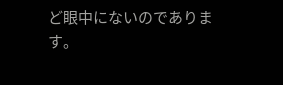ど眼中にないのであります。